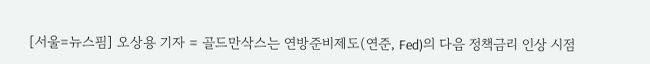[서울=뉴스핌] 오상용 기자 = 골드만삭스는 연방준비제도(연준, Fed)의 다음 정책금리 인상 시점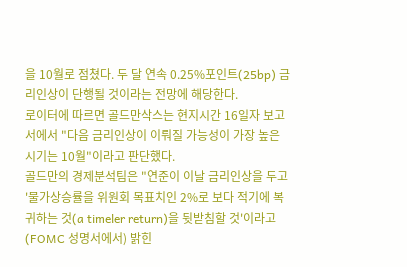을 10월로 점쳤다. 두 달 연속 0.25%포인트(25bp) 금리인상이 단행될 것이라는 전망에 해당한다.
로이터에 따르면 골드만삭스는 현지시간 16일자 보고서에서 "다음 금리인상이 이뤄질 가능성이 가장 높은 시기는 10월"이라고 판단했다.
골드만의 경제분석팀은 "연준이 이날 금리인상을 두고 '물가상승률을 위원회 목표치인 2%로 보다 적기에 복귀하는 것(a timeler return)을 뒷받침할 것'이라고 (FOMC 성명서에서) 밝힌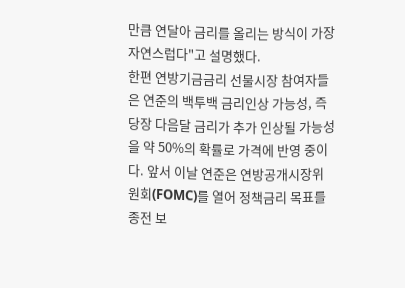만큼 연달아 금리를 올리는 방식이 가장 자연스럽다"고 설명했다.
한편 연방기금금리 선물시장 참여자들은 연준의 백투백 금리인상 가능성, 즉 당장 다음달 금리가 추가 인상될 가능성을 약 50%의 확률로 가격에 반영 중이다. 앞서 이날 연준은 연방공개시장위원회(FOMC)를 열어 정책금리 목표를 종전 보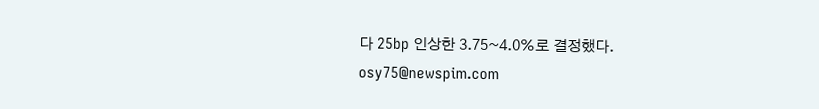다 25bp 인상한 3.75~4.0%로 결정했다.
osy75@newspim.com